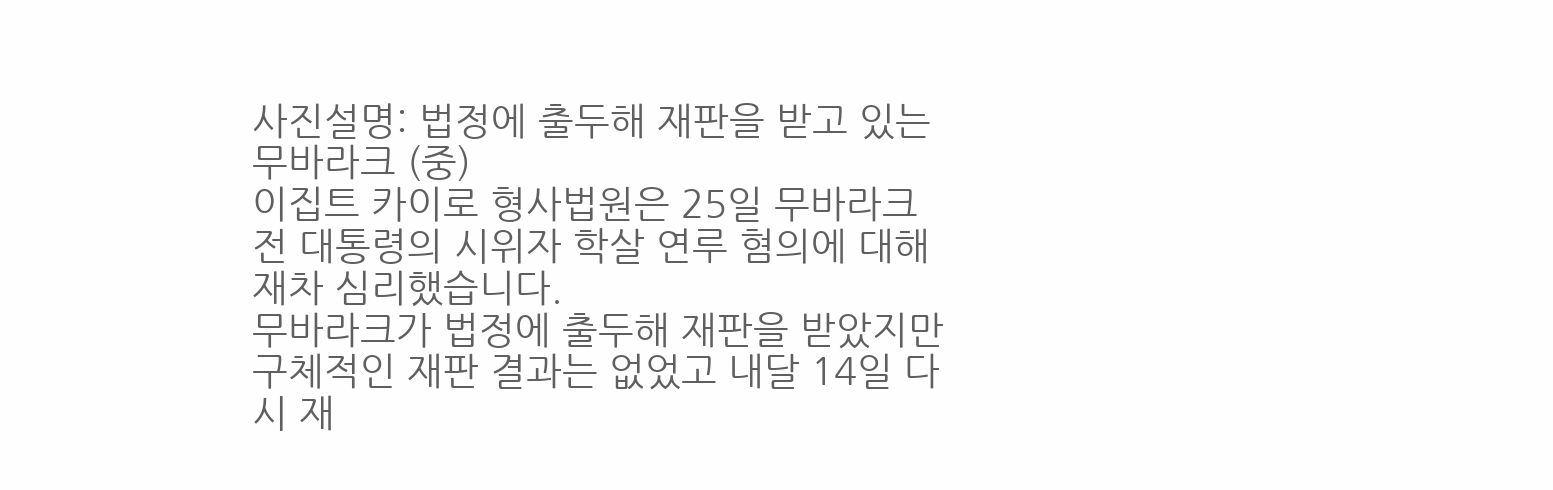사진설명: 법정에 출두해 재판을 받고 있는 무바라크 (중)
이집트 카이로 형사법원은 25일 무바라크 전 대통령의 시위자 학살 연루 혐의에 대해 재차 심리했습니다.
무바라크가 법정에 출두해 재판을 받았지만 구체적인 재판 결과는 없었고 내달 14일 다시 재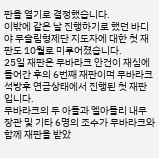판을 열기로 결정했습니다.
이밖에 같은 날 진행하기로 했던 바디야 무슬림형제단 지도자에 대한 첫 재판도 10월로 미루어졌습니다.
25일 재판은 무바라크 안건이 재심에 들어간 후의 6번째 재판이며 무바라크 석방후 연금상태에서 진행된 첫 재판입니다.
무바라크의 두 아들과 엘아들리 내무장관 및 기타 6명의 조수가 무바라크와 함께 재판을 받았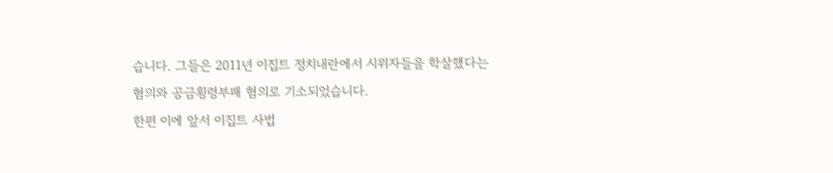습니다. 그들은 2011년 이집트 정치내란에서 시위자들을 학살했다는 혐의와 공금횡령부패 혐의로 기소되었습니다.
한편 이에 앞서 이집트 사법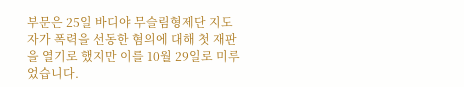부문은 25일 바디야 무슬림형제단 지도자가 폭력을 선동한 혐의에 대해 첫 재판을 열기로 했지만 이를 10월 29일로 미루었습니다.